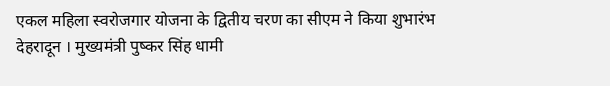एकल महिला स्वरोजगार योजना के द्वितीय चरण का सीएम ने किया शुभारंभ
देहरादून । मुख्यमंत्री पुष्कर सिंह धामी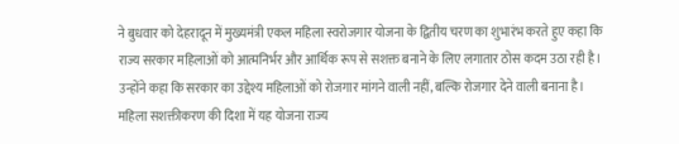ने बुधवार को देहरादून में मुख्यमंत्री एकल महिला स्वरोजगार योजना के द्वितीय चरण का शुभारंभ करते हुए कहा कि राज्य सरकार महिलाओं को आत्मनिर्भर और आर्थिक रूप से सशक्त बनाने के लिए लगातार ठोस कदम उठा रही है। उन्होंने कहा कि सरकार का उद्देश्य महिलाओं को रोजगार मांगने वाली नहीं, बल्कि रोजगार देने वाली बनाना है। महिला सशक्तीकरण की दिशा में यह योजना राज्य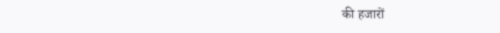की हजारों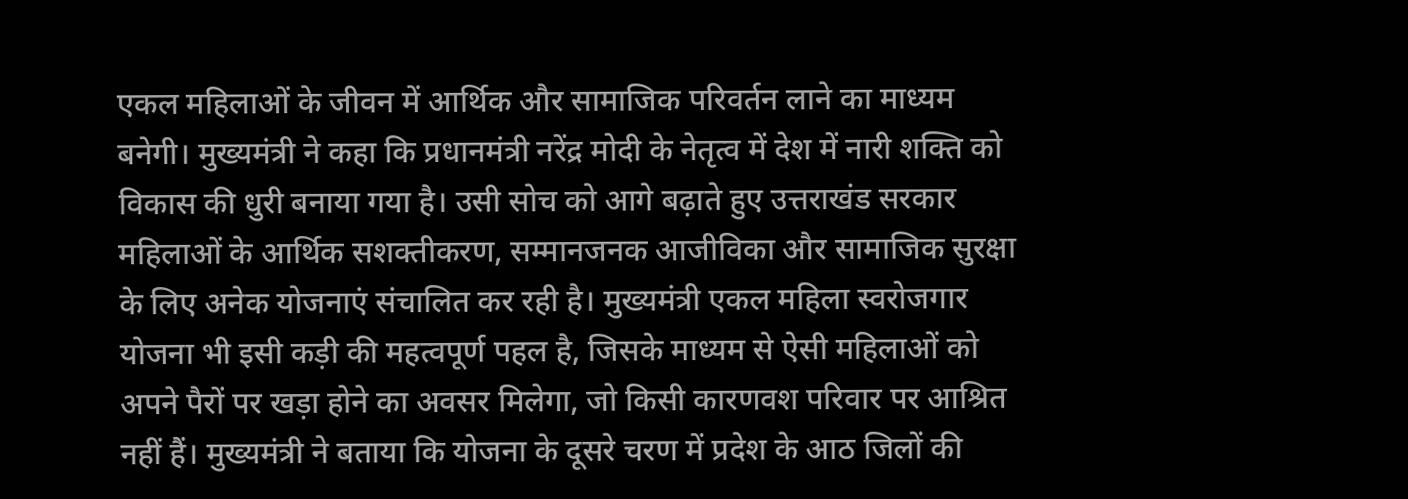एकल महिलाओं के जीवन में आर्थिक और सामाजिक परिवर्तन लाने का माध्यम बनेगी। मुख्यमंत्री ने कहा कि प्रधानमंत्री नरेंद्र मोदी के नेतृत्व में देश में नारी शक्ति को विकास की धुरी बनाया गया है। उसी सोच को आगे बढ़ाते हुए उत्तराखंड सरकार महिलाओं के आर्थिक सशक्तीकरण, सम्मानजनक आजीविका और सामाजिक सुरक्षा के लिए अनेक योजनाएं संचालित कर रही है। मुख्यमंत्री एकल महिला स्वरोजगार योजना भी इसी कड़ी की महत्वपूर्ण पहल है, जिसके माध्यम से ऐसी महिलाओं को अपने पैरों पर खड़ा होने का अवसर मिलेगा, जो किसी कारणवश परिवार पर आश्रित नहीं हैं। मुख्यमंत्री ने बताया कि योजना के दूसरे चरण में प्रदेश के आठ जिलों की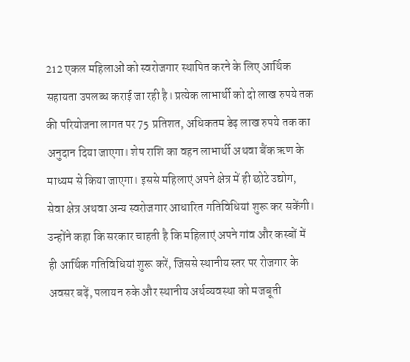212 एकल महिलाओं को स्वरोजगार स्थापित करने के लिए आर्थिक सहायता उपलब्ध कराई जा रही है। प्रत्येक लाभार्थी को दो लाख रुपये तक की परियोजना लागत पर 75 प्रतिशत, अधिकतम डेढ़ लाख रुपये तक का अनुदान दिया जाएगा। शेष राशि का वहन लाभार्थी अथवा बैंक ऋण के माध्यम से किया जाएगा। इससे महिलाएं अपने क्षेत्र में ही छोटे उद्योग, सेवा क्षेत्र अथवा अन्य स्वरोजगार आधारित गतिविधियां शुरू कर सकेंगी। उन्होंने कहा कि सरकार चाहती है कि महिलाएं अपने गांव और कस्बों में ही आर्थिक गतिविधियां शुरू करें, जिससे स्थानीय स्तर पर रोजगार के अवसर बढ़ें, पलायन रुके और स्थानीय अर्थव्यवस्था को मजबूती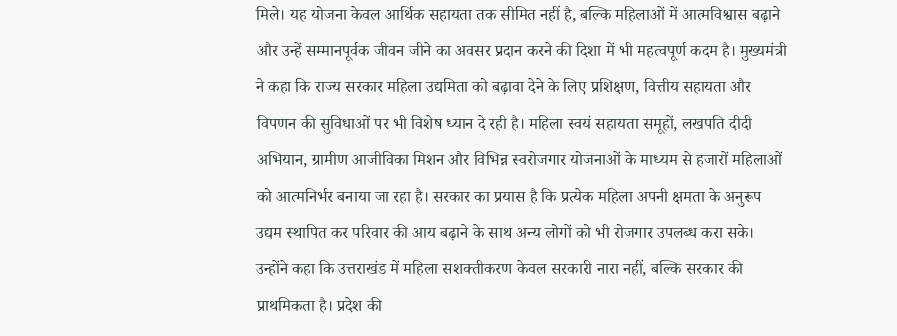मिले। यह योजना केवल आर्थिक सहायता तक सीमित नहीं है, बल्कि महिलाओं में आत्मविश्वास बढ़ाने और उन्हें सम्मानपूर्वक जीवन जीने का अवसर प्रदान करने की दिशा में भी महत्वपूर्ण कदम है। मुख्यमंत्री ने कहा कि राज्य सरकार महिला उद्यमिता को बढ़ावा देने के लिए प्रशिक्षण, वित्तीय सहायता और विपणन की सुविधाओं पर भी विशेष ध्यान दे रही है। महिला स्वयं सहायता समूहों, लखपति दीदी अभियान, ग्रामीण आजीविका मिशन और विभिन्न स्वरोजगार योजनाओं के माध्यम से हजारों महिलाओं को आत्मनिर्भर बनाया जा रहा है। सरकार का प्रयास है कि प्रत्येक महिला अपनी क्षमता के अनुरूप उद्यम स्थापित कर परिवार की आय बढ़ाने के साथ अन्य लोगों को भी रोजगार उपलब्ध करा सके। उन्होंने कहा कि उत्तराखंड में महिला सशक्तीकरण केवल सरकारी नारा नहीं, बल्कि सरकार की प्राथमिकता है। प्रदेश की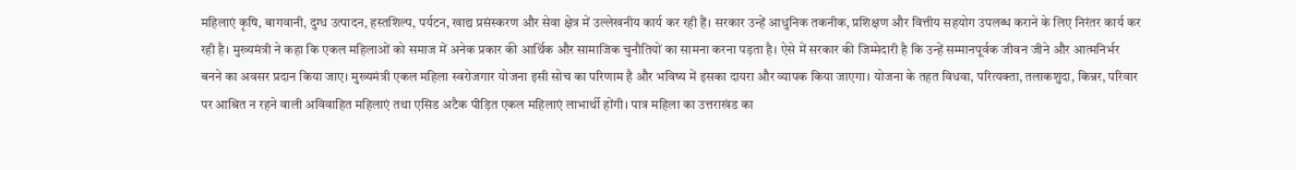महिलाएं कृषि, बागवानी, दुग्ध उत्पादन, हस्तशिल्प, पर्यटन, खाद्य प्रसंस्करण और सेवा क्षेत्र में उल्लेखनीय कार्य कर रही हैं। सरकार उन्हें आधुनिक तकनीक, प्रशिक्षण और वित्तीय सहयोग उपलब्ध कराने के लिए निरंतर कार्य कर रही है। मुख्यमंत्री ने कहा कि एकल महिलाओं को समाज में अनेक प्रकार की आर्थिक और सामाजिक चुनौतियों का सामना करना पड़ता है। ऐसे में सरकार की जिम्मेदारी है कि उन्हें सम्मानपूर्वक जीवन जीने और आत्मनिर्भर बनने का अवसर प्रदान किया जाए। मुख्यमंत्री एकल महिला स्वरोजगार योजना इसी सोच का परिणाम है और भविष्य में इसका दायरा और व्यापक किया जाएगा। योजना के तहत विधवा, परित्यक्ता, तलाकशुदा, किन्नर, परिवार पर आश्रित न रहने वाली अविवाहित महिलाएं तथा एसिड अटैक पीड़ित एकल महिलाएं लाभार्थी होंगी। पात्र महिला का उत्तराखंड का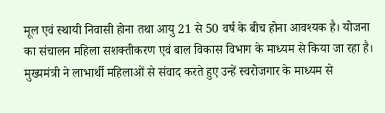मूल एवं स्थायी निवासी होना तथा आयु 21 से 50 वर्ष के बीच होना आवश्यक है। योजना का संचालन महिला सशक्तीकरण एवं बाल विकास विभाग के माध्यम से किया जा रहा है। मुख्यमंत्री ने लाभार्थी महिलाओं से संवाद करते हुए उन्हें स्वरोजगार के माध्यम से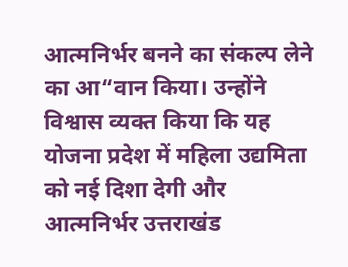आत्मनिर्भर बनने का संकल्प लेने का आ“वान किया। उन्होंने विश्वास व्यक्त किया कि यह योजना प्रदेश में महिला उद्यमिता को नई दिशा देगी और आत्मनिर्भर उत्तराखंड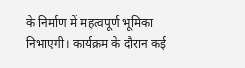के निर्माण में महत्वपूर्ण भूमिका निभाएगी। कार्यक्रम के दौरान कई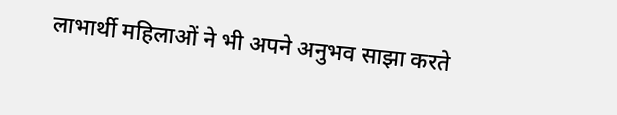लाभार्थी महिलाओं ने भी अपने अनुभव साझा करते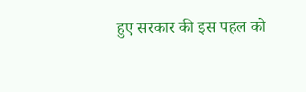हुए सरकार की इस पहल को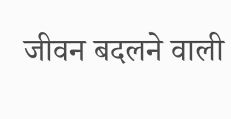जीवन बदलने वाली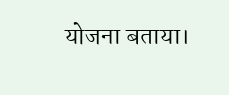योजना बताया।